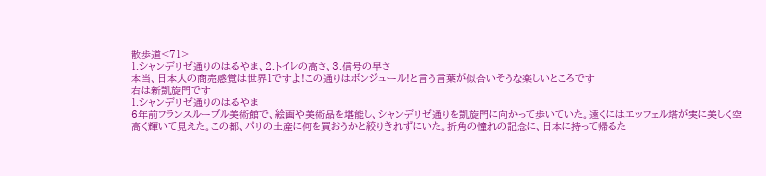散歩道<71>
1.シャンデリゼ通りのはるやま、2.トイレの高さ、3.信号の早さ
本当、日本人の商売感覚は世界1ですよ!この通りはボンジュール!と言う言葉が似合いそうな楽しいところです
右は新凱旋門です
1.シャンデリゼ通りのはるやま
6年前フランスルーブル美術館で、絵画や美術品を堪能し、シャンデリゼ通りを凱旋門に向かって歩いていた。遠くにはエッフェル塔が実に美しく空高く輝いて見えた。この都、パリの土産に何を買おうかと絞りきれずにいた。折角の憧れの記念に、日本に持って帰るた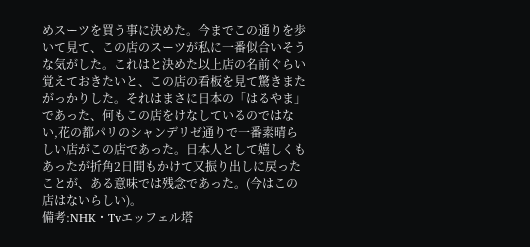めスーツを買う事に決めた。今までこの通りを歩いて見て、この店のスーツが私に一番似合いそうな気がした。これはと決めた以上店の名前ぐらい覚えておきたいと、この店の看板を見て驚きまたがっかりした。それはまさに日本の「はるやま」であった、何もこの店をけなしているのではない,花の都パリのシャンデリゼ通りで一番素晴らしい店がこの店であった。日本人として嬉しくもあったが折角2日間もかけて又振り出しに戻ったことが、ある意味では残念であった。(今はこの店はないらしい)。
備考:NHK・Tvエッフェル塔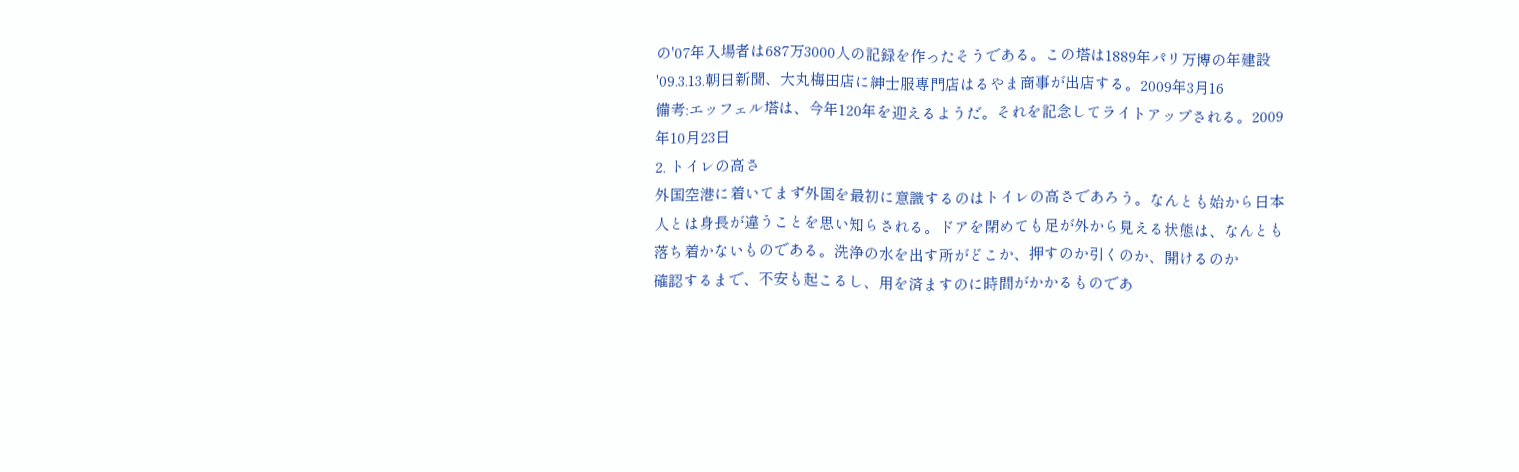の'07年入場者は687万3000人の記録を作ったそうである。この塔は1889年パリ万博の年建設
'09.3.13.朝日新聞、大丸梅田店に紳士服専門店はるやま商事が出店する。2009年3月16
備考:エッフェル塔は、今年120年を迎えるようだ。それを記念してライトアップされる。2009年10月23日
2. トイレの高さ
外国空港に着いてまず外国を最初に意識するのはトイレの高さであろう。なんとも始から日本人とは身長が違うことを思い知らされる。ドアを閉めても足が外から見える状態は、なんとも落ち着かないものである。洗浄の水を出す所がどこか、押すのか引くのか、開けるのか
確認するまで、不安も起こるし、用を済ますのに時間がかかるものであ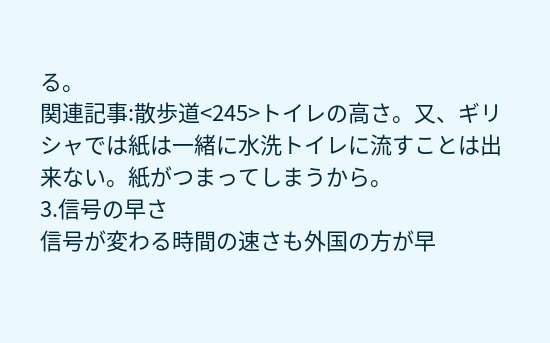る。
関連記事:散歩道<245>トイレの高さ。又、ギリシャでは紙は一緒に水洗トイレに流すことは出来ない。紙がつまってしまうから。
3.信号の早さ
信号が変わる時間の速さも外国の方が早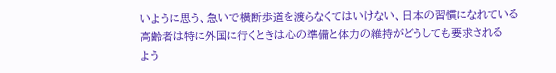いように思う、急いで横断歩道を渡らなくてはいけない、日本の習慣になれている高齢者は特に外国に行くときは心の準備と体力の維持がどうしても要求される
よう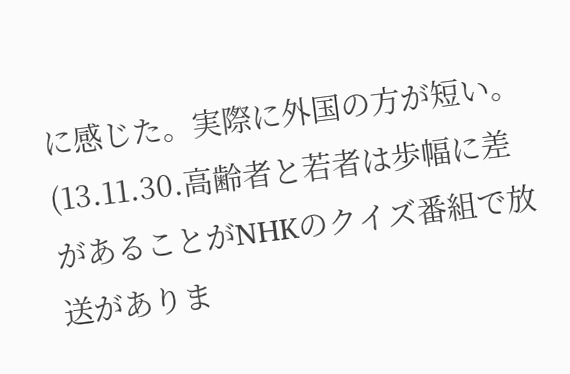に感じた。実際に外国の方が短い。
(13.11.30.高齢者と若者は歩幅に差があることがNHKのクイズ番組で放送がありま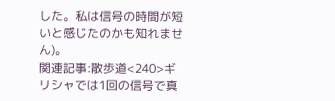した。私は信号の時間が短いと感じたのかも知れません)。
関連記事:散歩道<240>ギリシャでは1回の信号で真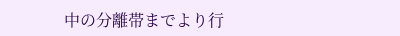中の分離帯までより行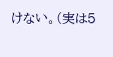けない。(実は5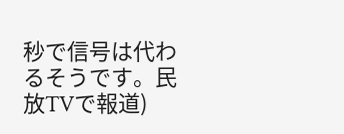秒で信号は代わるそうです。民放TVで報道)